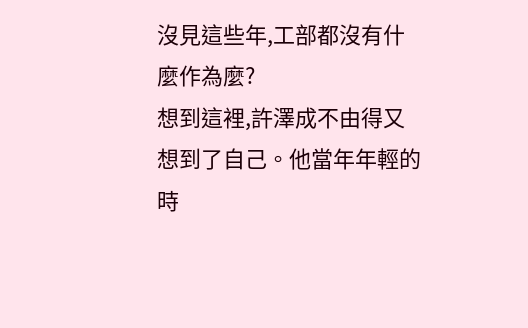沒見這些年,工部都沒有什麼作為麼?
想到這裡,許澤成不由得又想到了自己。他當年年輕的時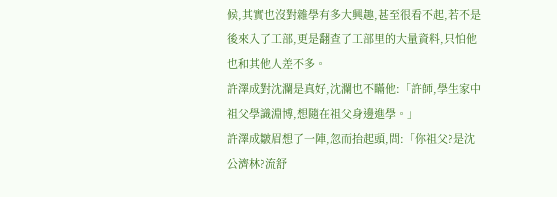候,其實也沒對雜學有多大興趣,甚至很看不起,若不是後來入了工部,更是翻查了工部里的大量資料,只怕他也和其他人差不多。
許澤成對沈瀾是真好,沈瀾也不瞞他:「許師,學生家中祖父學識淵博,想隨在祖父身邊進學。」
許澤成皺眉想了一陣,忽而抬起頭,問:「你祖父?是沈公濟林?流舒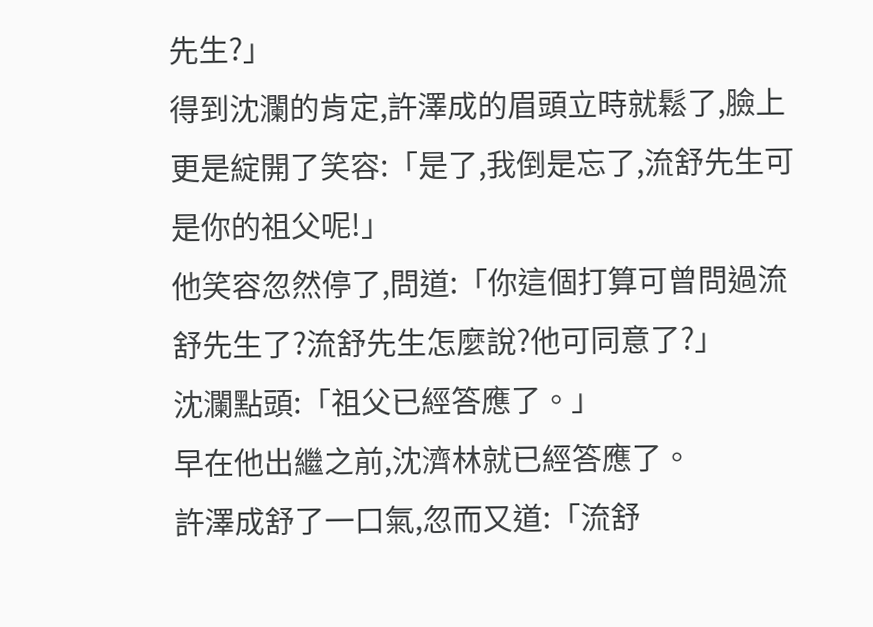先生?」
得到沈瀾的肯定,許澤成的眉頭立時就鬆了,臉上更是綻開了笑容:「是了,我倒是忘了,流舒先生可是你的祖父呢!」
他笑容忽然停了,問道:「你這個打算可曾問過流舒先生了?流舒先生怎麼說?他可同意了?」
沈瀾點頭:「祖父已經答應了。」
早在他出繼之前,沈濟林就已經答應了。
許澤成舒了一口氣,忽而又道:「流舒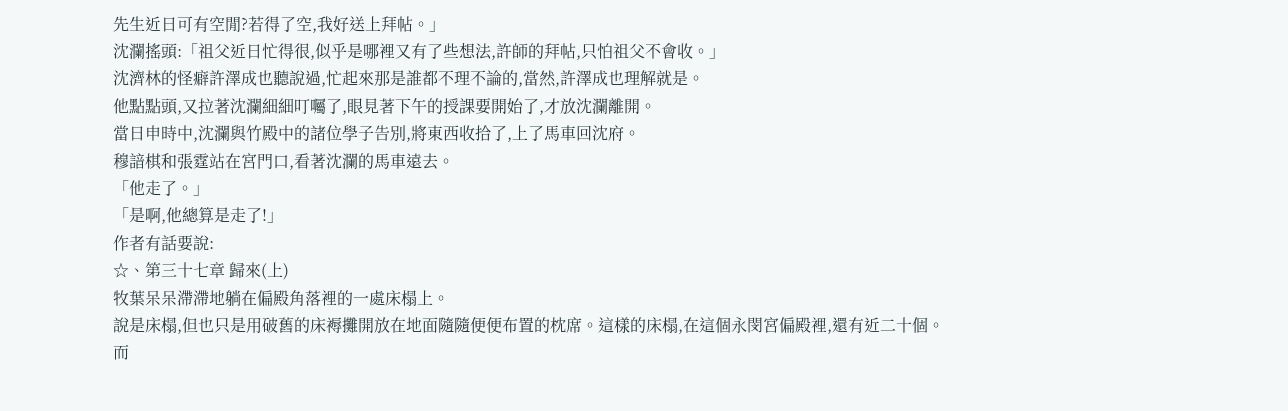先生近日可有空閒?若得了空,我好送上拜帖。」
沈瀾搖頭:「祖父近日忙得很,似乎是哪裡又有了些想法,許師的拜帖,只怕祖父不會收。」
沈濟林的怪癖許澤成也聽說過,忙起來那是誰都不理不論的,當然,許澤成也理解就是。
他點點頭,又拉著沈瀾細細叮囑了,眼見著下午的授課要開始了,才放沈瀾離開。
當日申時中,沈瀾與竹殿中的諸位學子告別,將東西收拾了,上了馬車回沈府。
穆諳棋和張霆站在宮門口,看著沈瀾的馬車遠去。
「他走了。」
「是啊,他總算是走了!」
作者有話要說:
☆、第三十七章 歸來(上)
牧葉呆呆滯滯地躺在偏殿角落裡的一處床榻上。
說是床榻,但也只是用破舊的床褥攤開放在地面隨隨便便布置的枕席。這樣的床榻,在這個永閔宮偏殿裡,還有近二十個。
而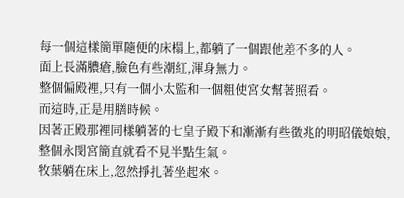每一個這樣簡單隨便的床榻上,都躺了一個跟他差不多的人。
面上長滿膿瘡,臉色有些潮紅,渾身無力。
整個偏殿裡,只有一個小太監和一個粗使宮女幫著照看。
而這時,正是用膳時候。
因著正殿那裡同樣躺著的七皇子殿下和漸漸有些徵兆的明昭儀娘娘,整個永閔宮簡直就看不見半點生氣。
牧葉躺在床上,忽然掙扎著坐起來。